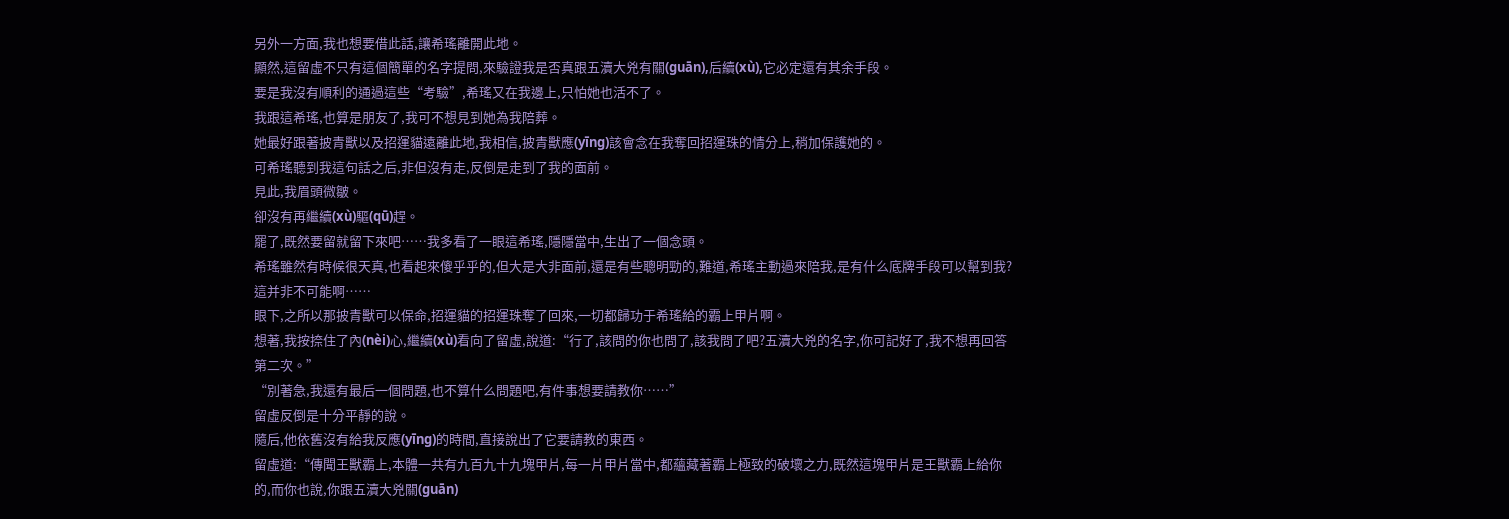另外一方面,我也想要借此話,讓希瑤離開此地。
顯然,這留虛不只有這個簡單的名字提問,來驗證我是否真跟五瀆大兇有關(guān),后續(xù),它必定還有其余手段。
要是我沒有順利的通過這些“考驗”,希瑤又在我邊上,只怕她也活不了。
我跟這希瑤,也算是朋友了,我可不想見到她為我陪葬。
她最好跟著披青獸以及招運貓遠離此地,我相信,披青獸應(yīng)該會念在我奪回招運珠的情分上,稍加保護她的。
可希瑤聽到我這句話之后,非但沒有走,反倒是走到了我的面前。
見此,我眉頭微皺。
卻沒有再繼續(xù)驅(qū)趕。
罷了,既然要留就留下來吧……我多看了一眼這希瑤,隱隱當中,生出了一個念頭。
希瑤雖然有時候很天真,也看起來傻乎乎的,但大是大非面前,還是有些聰明勁的,難道,希瑤主動過來陪我,是有什么底牌手段可以幫到我?
這并非不可能啊……
眼下,之所以那披青獸可以保命,招運貓的招運珠奪了回來,一切都歸功于希瑤給的霸上甲片啊。
想著,我按捺住了內(nèi)心,繼續(xù)看向了留虛,說道:“行了,該問的你也問了,該我問了吧?五瀆大兇的名字,你可記好了,我不想再回答第二次。”
“別著急,我還有最后一個問題,也不算什么問題吧,有件事想要請教你……”
留虛反倒是十分平靜的說。
隨后,他依舊沒有給我反應(yīng)的時間,直接說出了它要請教的東西。
留虛道:“傳聞王獸霸上,本體一共有九百九十九塊甲片,每一片甲片當中,都蘊藏著霸上極致的破壞之力,既然這塊甲片是王獸霸上給你的,而你也說,你跟五瀆大兇關(guān)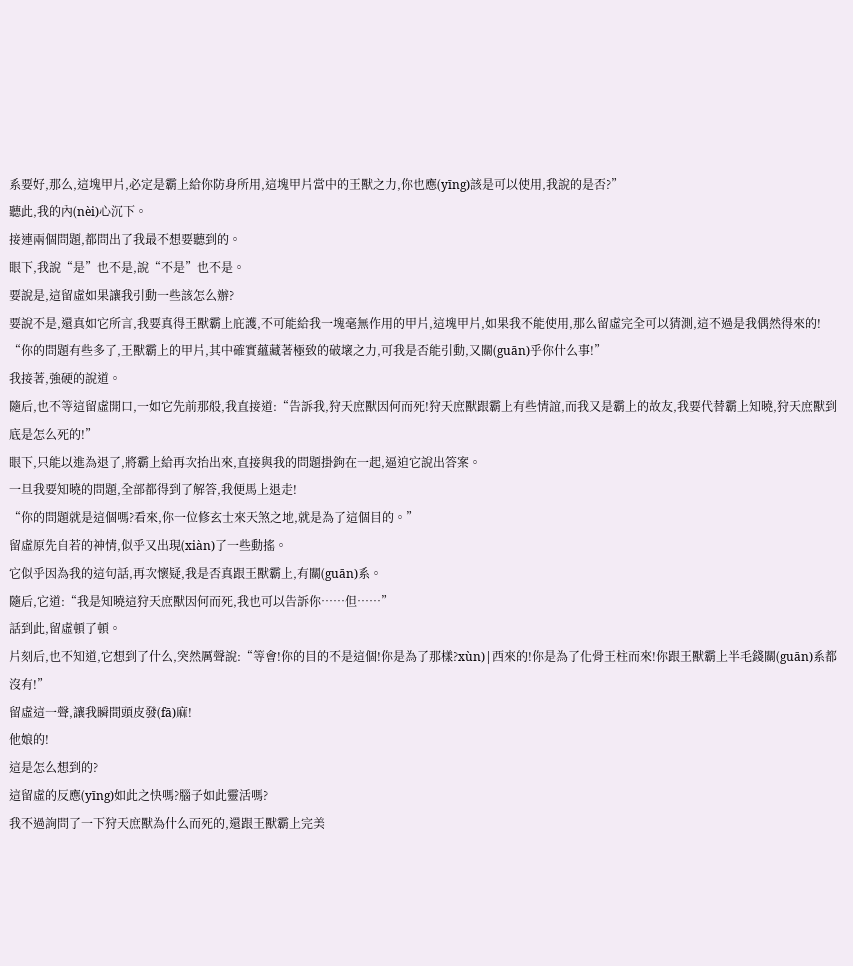系要好,那么,這塊甲片,必定是霸上給你防身所用,這塊甲片當中的王獸之力,你也應(yīng)該是可以使用,我說的是否?”
聽此,我的內(nèi)心沉下。
接連兩個問題,都問出了我最不想要聽到的。
眼下,我說“是”也不是,說“不是”也不是。
要說是,這留虛如果讓我引動一些該怎么辦?
要說不是,還真如它所言,我要真得王獸霸上庇護,不可能給我一塊毫無作用的甲片,這塊甲片,如果我不能使用,那么留虛完全可以猜測,這不過是我偶然得來的!
“你的問題有些多了,王獸霸上的甲片,其中確實蘊藏著極致的破壞之力,可我是否能引動,又關(guān)乎你什么事!”
我接著,強硬的說道。
隨后,也不等這留虛開口,一如它先前那般,我直接道:“告訴我,狩天庶獸因何而死!狩天庶獸跟霸上有些情誼,而我又是霸上的故友,我要代替霸上知曉,狩天庶獸到底是怎么死的!”
眼下,只能以進為退了,將霸上給再次抬出來,直接與我的問題掛鉤在一起,逼迫它說出答案。
一旦我要知曉的問題,全部都得到了解答,我便馬上退走!
“你的問題就是這個嗎?看來,你一位修玄士來天煞之地,就是為了這個目的。”
留虛原先自若的神情,似乎又出現(xiàn)了一些動搖。
它似乎因為我的這句話,再次懷疑,我是否真跟王獸霸上,有關(guān)系。
隨后,它道:“我是知曉這狩天庶獸因何而死,我也可以告訴你……但……”
話到此,留虛頓了頓。
片刻后,也不知道,它想到了什么,突然厲聲說:“等會!你的目的不是這個!你是為了那樣?xùn)|西來的!你是為了化骨王柱而來!你跟王獸霸上半毛錢關(guān)系都沒有!”
留虛這一聲,讓我瞬間頭皮發(fā)麻!
他娘的!
這是怎么想到的?
這留虛的反應(yīng)如此之快嗎?腦子如此靈活嗎?
我不過詢問了一下狩天庶獸為什么而死的,還跟王獸霸上完美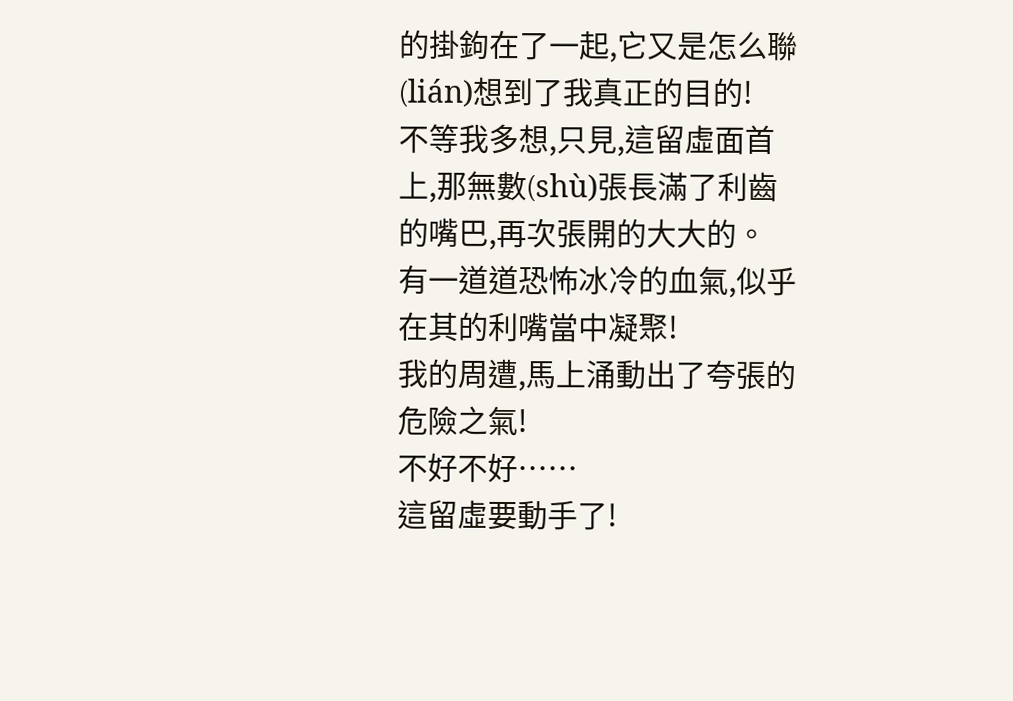的掛鉤在了一起,它又是怎么聯(lián)想到了我真正的目的!
不等我多想,只見,這留虛面首上,那無數(shù)張長滿了利齒的嘴巴,再次張開的大大的。
有一道道恐怖冰冷的血氣,似乎在其的利嘴當中凝聚!
我的周遭,馬上涌動出了夸張的危險之氣!
不好不好……
這留虛要動手了!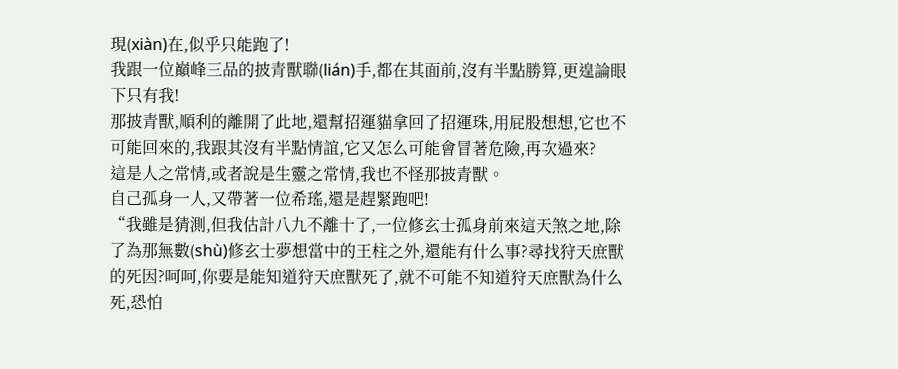現(xiàn)在,似乎只能跑了!
我跟一位巔峰三品的披青獸聯(lián)手,都在其面前,沒有半點勝算,更遑論眼下只有我!
那披青獸,順利的離開了此地,還幫招運貓拿回了招運珠,用屁股想想,它也不可能回來的,我跟其沒有半點情誼,它又怎么可能會冒著危險,再次過來?
這是人之常情,或者說是生靈之常情,我也不怪那披青獸。
自己孤身一人,又帶著一位希瑤,還是趕緊跑吧!
“我雖是猜測,但我估計八九不離十了,一位修玄士孤身前來這天煞之地,除了為那無數(shù)修玄士夢想當中的王柱之外,還能有什么事?尋找狩天庶獸的死因?呵呵,你要是能知道狩天庶獸死了,就不可能不知道狩天庶獸為什么死,恐怕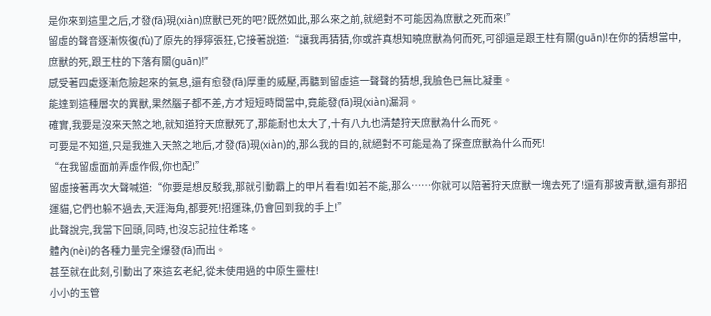是你來到這里之后,才發(fā)現(xiàn)庶獸已死的吧?既然如此,那么來之前,就絕對不可能因為庶獸之死而來!”
留虛的聲音逐漸恢復(fù)了原先的猙獰張狂,它接著說道:“讓我再猜猜,你或許真想知曉庶獸為何而死,可卻還是跟王柱有關(guān)!在你的猜想當中,庶獸的死,跟王柱的下落有關(guān)!”
感受著四處逐漸危險起來的氣息,還有愈發(fā)厚重的威壓,再聽到留虛這一聲聲的猜想,我臉色已無比凝重。
能達到這種層次的異獸,果然腦子都不差,方才短短時間當中,竟能發(fā)現(xiàn)漏洞。
確實,我要是沒來天煞之地,就知道狩天庶獸死了,那能耐也太大了,十有八九也清楚狩天庶獸為什么而死。
可要是不知道,只是我進入天煞之地后,才發(fā)現(xiàn)的,那么我的目的,就絕對不可能是為了探查庶獸為什么而死!
“在我留虛面前弄虛作假,你也配!”
留虛接著再次大聲喊道:“你要是想反駁我,那就引動霸上的甲片看看!如若不能,那么……你就可以陪著狩天庶獸一塊去死了!還有那披青獸,還有那招運貓,它們也躲不過去,天涯海角,都要死!招運珠,仍會回到我的手上!”
此聲說完,我當下回頭,同時,也沒忘記拉住希瑤。
體內(nèi)的各種力量完全爆發(fā)而出。
甚至就在此刻,引動出了來這玄老紀,從未使用過的中原生靈柱!
小小的玉管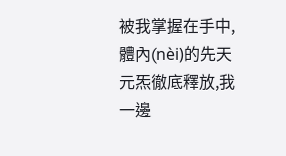被我掌握在手中,體內(nèi)的先天元炁徹底釋放,我一邊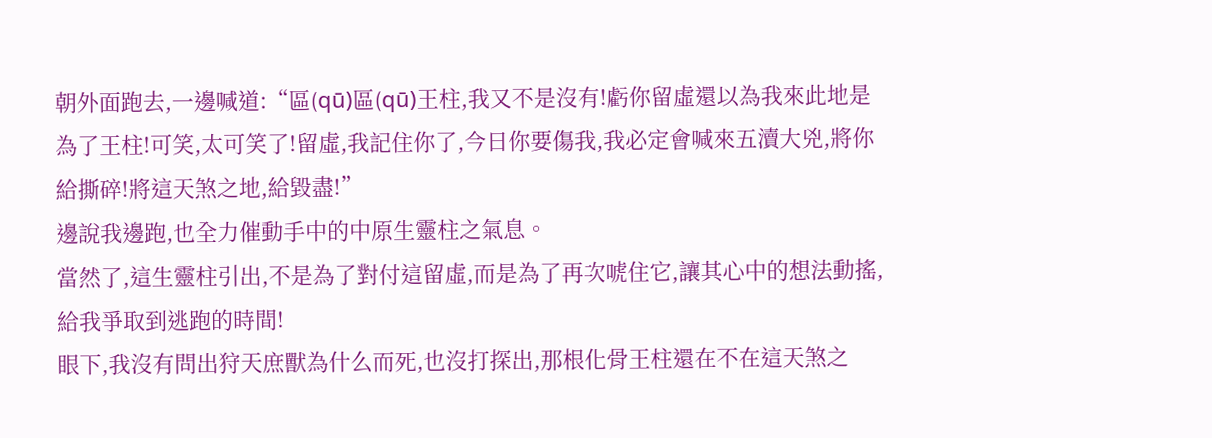朝外面跑去,一邊喊道:“區(qū)區(qū)王柱,我又不是沒有!虧你留虛還以為我來此地是為了王柱!可笑,太可笑了!留虛,我記住你了,今日你要傷我,我必定會喊來五瀆大兇,將你給撕碎!將這天煞之地,給毀盡!”
邊說我邊跑,也全力催動手中的中原生靈柱之氣息。
當然了,這生靈柱引出,不是為了對付這留虛,而是為了再次唬住它,讓其心中的想法動搖,給我爭取到逃跑的時間!
眼下,我沒有問出狩天庶獸為什么而死,也沒打探出,那根化骨王柱還在不在這天煞之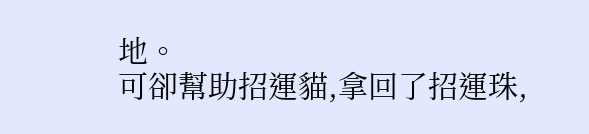地。
可卻幫助招運貓,拿回了招運珠,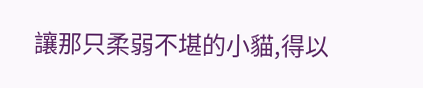讓那只柔弱不堪的小貓,得以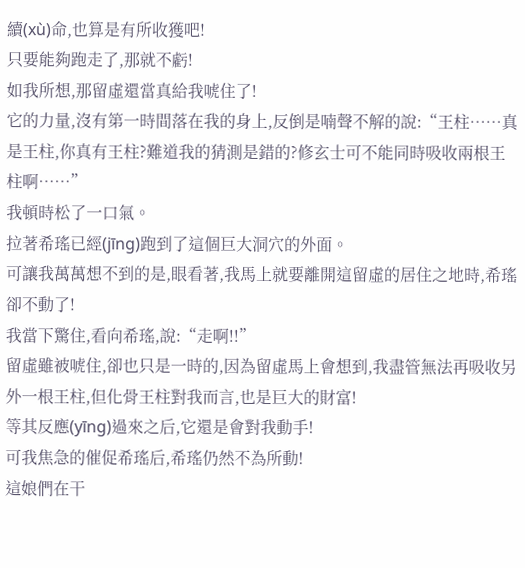續(xù)命,也算是有所收獲吧!
只要能夠跑走了,那就不虧!
如我所想,那留虛還當真給我唬住了!
它的力量,沒有第一時間落在我的身上,反倒是喃聲不解的說:“王柱……真是王柱,你真有王柱?難道我的猜測是錯的?修玄士可不能同時吸收兩根王柱啊……”
我頓時松了一口氣。
拉著希瑤已經(jīng)跑到了這個巨大洞穴的外面。
可讓我萬萬想不到的是,眼看著,我馬上就要離開這留虛的居住之地時,希瑤卻不動了!
我當下驚住,看向希瑤,說:“走啊!!”
留虛雖被唬住,卻也只是一時的,因為留虛馬上會想到,我盡管無法再吸收另外一根王柱,但化骨王柱對我而言,也是巨大的財富!
等其反應(yīng)過來之后,它還是會對我動手!
可我焦急的催促希瑤后,希瑤仍然不為所動!
這娘們在干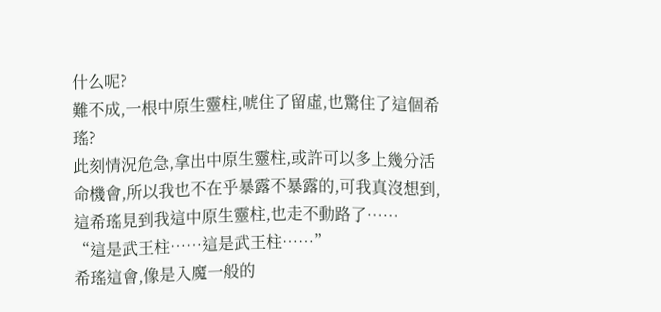什么呢?
難不成,一根中原生靈柱,唬住了留虛,也驚住了這個希瑤?
此刻情況危急,拿出中原生靈柱,或許可以多上幾分活命機會,所以我也不在乎暴露不暴露的,可我真沒想到,這希瑤見到我這中原生靈柱,也走不動路了……
“這是武王柱……這是武王柱……”
希瑤這會,像是入魔一般的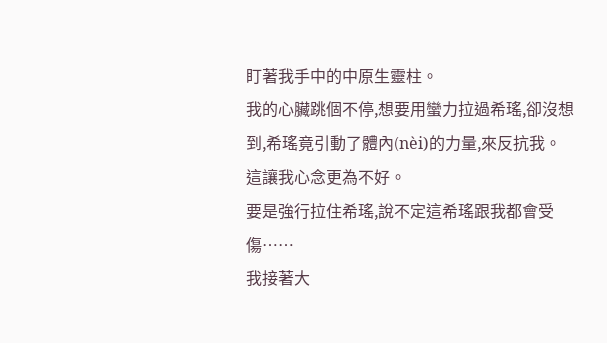盯著我手中的中原生靈柱。
我的心臟跳個不停,想要用蠻力拉過希瑤,卻沒想到,希瑤竟引動了體內(nèi)的力量,來反抗我。
這讓我心念更為不好。
要是強行拉住希瑤,說不定這希瑤跟我都會受傷……
我接著大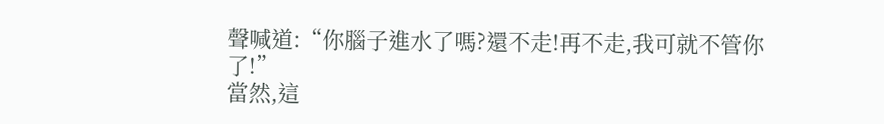聲喊道:“你腦子進水了嗎?還不走!再不走,我可就不管你了!”
當然,這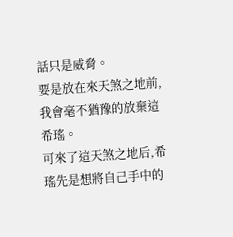話只是威脅。
要是放在來天煞之地前,我會毫不猶豫的放棄這希瑤。
可來了這天煞之地后,希瑤先是想將自己手中的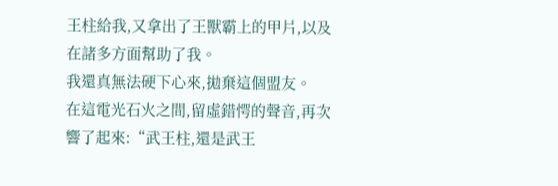王柱給我,又拿出了王獸霸上的甲片,以及在諸多方面幫助了我。
我還真無法硬下心來,拋棄這個盟友。
在這電光石火之間,留虛錯愕的聲音,再次響了起來:“武王柱,還是武王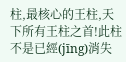柱,最核心的王柱,天下所有王柱之首!此柱不是已經(jīng)消失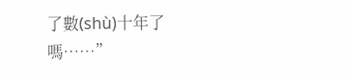了數(shù)十年了嗎……”